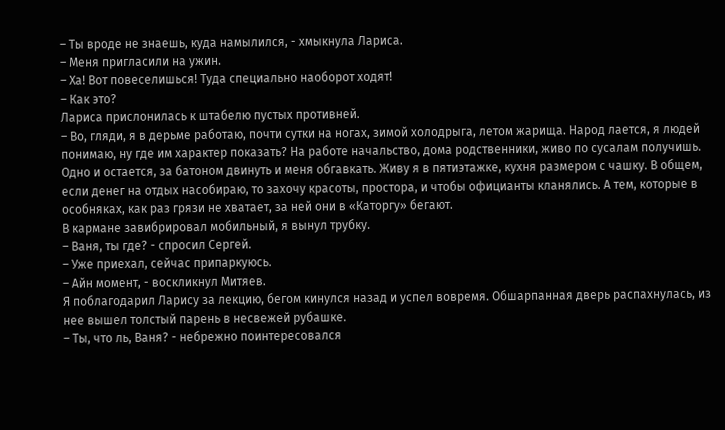– Ты вроде не знаешь, куда намылился, - хмыкнула Лариса.
– Меня пригласили на ужин.
– Ха! Вот повеселишься! Туда специально наоборот ходят!
– Как это?
Лариса прислонилась к штабелю пустых противней.
– Во, гляди, я в дерьме работаю, почти сутки на ногах, зимой холодрыга, летом жарища. Народ лается, я людей понимаю, ну где им характер показать? На работе начальство, дома родственники, живо по сусалам получишь. Одно и остается, за батоном двинуть и меня обгавкать. Живу я в пятиэтажке, кухня размером с чашку. В общем, если денег на отдых насобираю, то захочу красоты, простора, и чтобы официанты кланялись. А тем, которые в особняках, как раз грязи не хватает, за ней они в «Каторгу» бегают.
В кармане завибрировал мобильный, я вынул трубку.
– Ваня, ты где? - спросил Сергей.
– Уже приехал, сейчас припаркуюсь.
– Айн момент, - воскликнул Митяев.
Я поблагодарил Ларису за лекцию, бегом кинулся назад и успел вовремя. Обшарпанная дверь распахнулась, из нее вышел толстый парень в несвежей рубашке.
– Ты, что ль, Ваня? - небрежно поинтересовался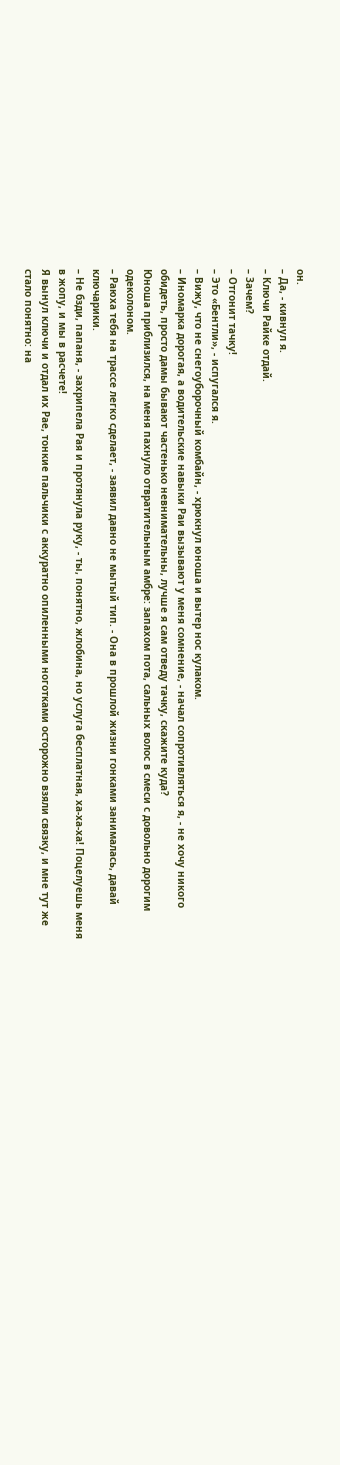он.
– Да, - кивнул я.
– Ключи Райке отдай.
– Зачем?
– Отгонит тачку!
– Это «Бентли», - испугался я.
– Вижу, что не снегоуборочный комбайн, - хрюкнул юноша и вытер нос кулаком.
– Иномарка дорогая, а водительские навыки Раи вызывают у меня сомнение, - начал сопротивляться я, - не хочу никого обидеть, просто дамы бывают частенько невнимательны, лучше я сам отведу тачку, скажите куда?
Юноша приблизился, на меня пахнуло отвратительным амбре: запахом пота, сальных волос в смеси с довольно дорогим одеколоном.
– Раюха тебя на трассе легко сделает, - заявил давно не мытый тип. - Она в прошлой жизни гонками занималась, давай ключарики.
– Не бзди, папаня, - захрипела Рая и протянула руку, - ты, понятно, жлобина, но услуга бесплатная, ха-ха-ха! Поцелуешь меня в жопу, и мы в расчете!
Я вынул ключи и отдал их Рае, тонкие пальчики с аккуратно опиленными ноготками осторожно взяли связку, и мне тут же стало понятно: на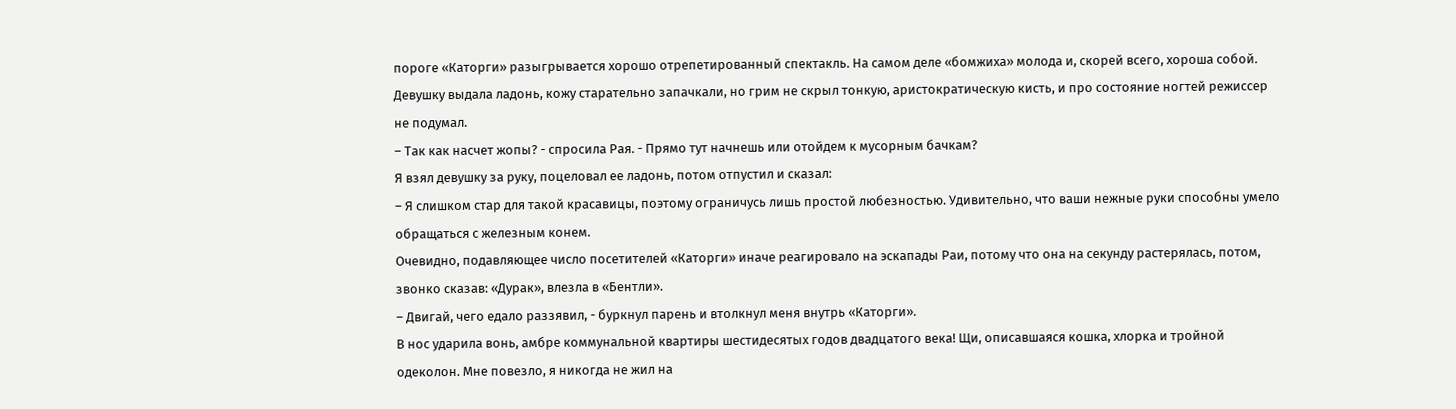пороге «Каторги» разыгрывается хорошо отрепетированный спектакль. На самом деле «бомжиха» молода и, скорей всего, хороша собой. Девушку выдала ладонь, кожу старательно запачкали, но грим не скрыл тонкую, аристократическую кисть, и про состояние ногтей режиссер не подумал.
– Так как насчет жопы? - спросила Рая. - Прямо тут начнешь или отойдем к мусорным бачкам?
Я взял девушку за руку, поцеловал ее ладонь, потом отпустил и сказал:
– Я слишком стар для такой красавицы, поэтому ограничусь лишь простой любезностью. Удивительно, что ваши нежные руки способны умело обращаться с железным конем.
Очевидно, подавляющее число посетителей «Каторги» иначе реагировало на эскапады Раи, потому что она на секунду растерялась, потом, звонко сказав: «Дурак», влезла в «Бентли».
– Двигай, чего едало раззявил, - буркнул парень и втолкнул меня внутрь «Каторги».
В нос ударила вонь, амбре коммунальной квартиры шестидесятых годов двадцатого века! Щи, описавшаяся кошка, хлорка и тройной одеколон. Мне повезло, я никогда не жил на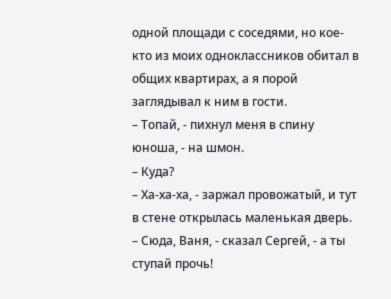одной площади с соседями, но кое-кто из моих одноклассников обитал в общих квартирах, а я порой заглядывал к ним в гости.
– Топай, - пихнул меня в спину юноша, - на шмон.
– Куда?
– Ха-ха-ха, - заржал провожатый, и тут в стене открылась маленькая дверь.
– Сюда, Ваня, - сказал Сергей, - а ты ступай прочь!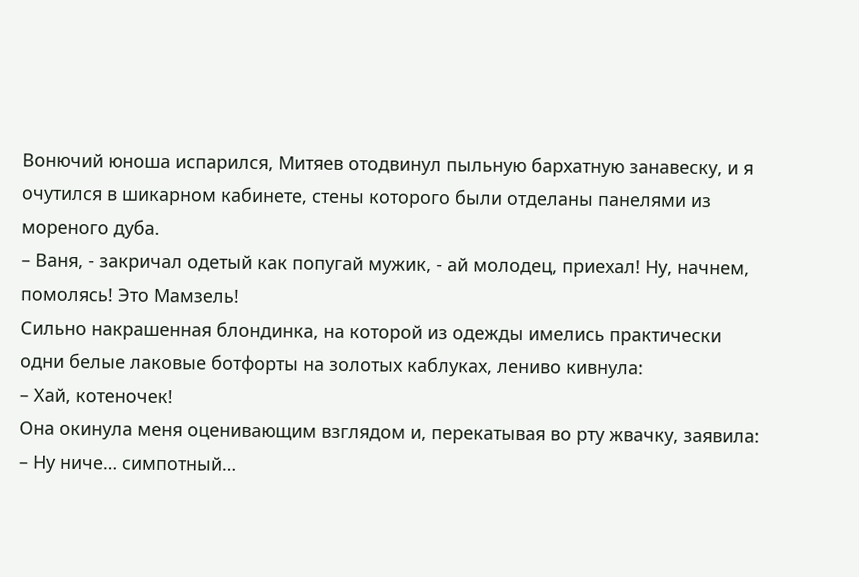Вонючий юноша испарился, Митяев отодвинул пыльную бархатную занавеску, и я очутился в шикарном кабинете, стены которого были отделаны панелями из мореного дуба.
– Ваня, - закричал одетый как попугай мужик, - ай молодец, приехал! Ну, начнем, помолясь! Это Мамзель!
Сильно накрашенная блондинка, на которой из одежды имелись практически одни белые лаковые ботфорты на золотых каблуках, лениво кивнула:
– Хай, котеночек!
Она окинула меня оценивающим взглядом и, перекатывая во рту жвачку, заявила:
– Ну ниче… симпотный…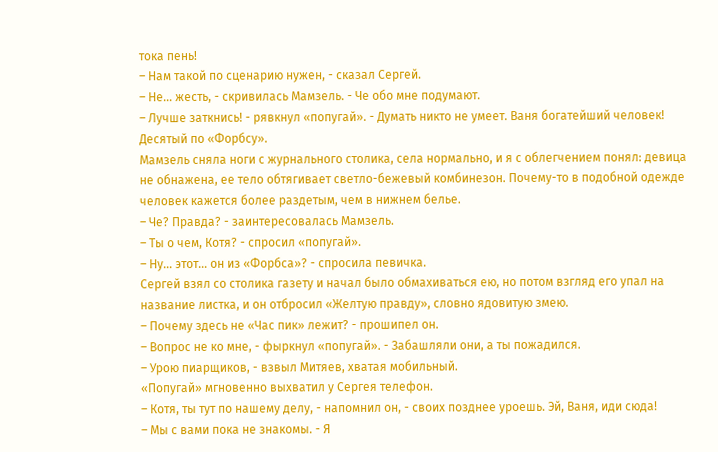тока пень!
– Нам такой по сценарию нужен, - сказал Сергей.
– Не… жесть, - скривилась Мамзель. - Че обо мне подумают.
– Лучше заткнись! - рявкнул «попугай». - Думать никто не умеет. Ваня богатейший человек! Десятый по «Форбсу».
Мамзель сняла ноги с журнального столика, села нормально, и я с облегчением понял: девица не обнажена, ее тело обтягивает светло-бежевый комбинезон. Почему-то в подобной одежде человек кажется более раздетым, чем в нижнем белье.
– Че? Правда? - заинтересовалась Мамзель.
– Ты о чем, Котя? - спросил «попугай».
– Ну… этот… он из «Форбса»? - спросила певичка.
Сергей взял со столика газету и начал было обмахиваться ею, но потом взгляд его упал на название листка, и он отбросил «Желтую правду», словно ядовитую змею.
– Почему здесь не «Час пик» лежит? - прошипел он.
– Вопрос не ко мне, - фыркнул «попугай». - Забашляли они, а ты пожадился.
– Урою пиарщиков, - взвыл Митяев, хватая мобильный.
«Попугай» мгновенно выхватил у Сергея телефон.
– Котя, ты тут по нашему делу, - напомнил он, - своих позднее уроешь. Эй, Ваня, иди сюда!
– Мы с вами пока не знакомы. - Я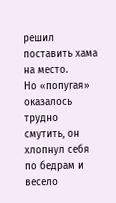решил поставить хама на место.
Но «попугая» оказалось трудно смутить, он хлопнул себя по бедрам и весело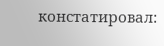констатировал: